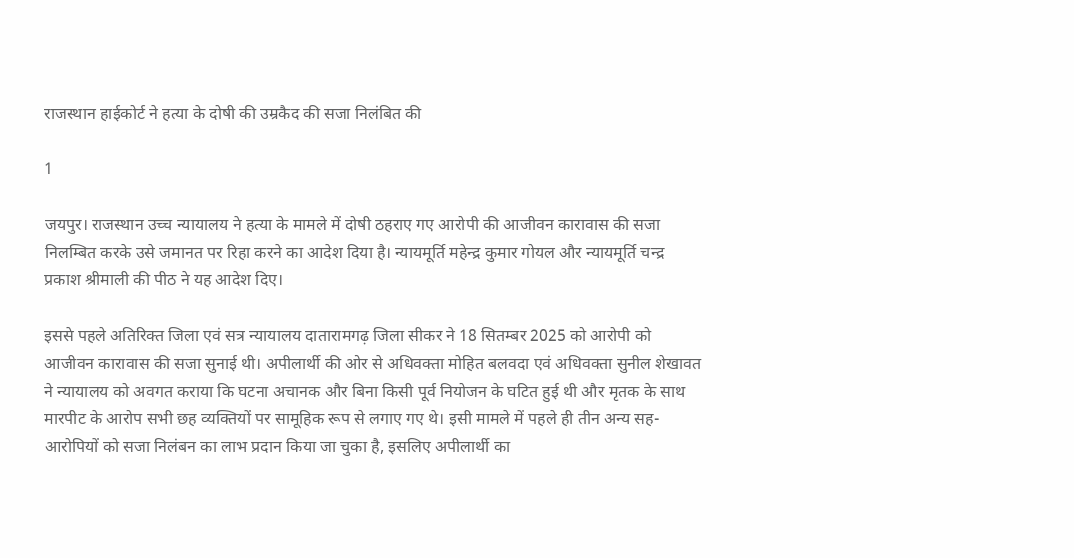राजस्थान हाईकोर्ट ने हत्या के दोषी की उम्रकैद की सजा निलंबित की

1

जयपुर। राजस्थान उच्च न्यायालय ने हत्या के मामले में दोषी ठहराए गए आरोपी की आजीवन कारावास की सजा निलम्बित करके उसे जमानत पर रिहा करने का आदेश दिया है। न्यायमूर्ति महेन्द्र कुमार गोयल और न्यायमूर्ति चन्द्र प्रकाश श्रीमाली की पीठ ने यह आदेश दिए।

इससे पहले अतिरिक्त जिला एवं सत्र न्यायालय दातारामगढ़ जिला सीकर ने 18 सितम्बर 2025 को आरोपी को आजीवन कारावास की सजा सुनाई थी। अपीलार्थी की ओर से अधिवक्ता मोहित बलवदा एवं अधिवक्ता सुनील शेखावत ने न्यायालय को अवगत कराया कि घटना अचानक और बिना किसी पूर्व नियोजन के घटित हुई थी और मृतक के साथ मारपीट के आरोप सभी छह व्यक्तियों पर सामूहिक रूप से लगाए गए थे। इसी मामले में पहले ही तीन अन्य सह-आरोपियों को सजा निलंबन का लाभ प्रदान किया जा चुका है, इसलिए अपीलार्थी का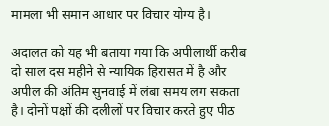मामला भी समान आधार पर विचार योग्य है।

अदालत को यह भी बताया गया कि अपीलार्थी करीब दो साल दस महीने से न्यायिक हिरासत में है और अपील की अंतिम सुनवाई में लंबा समय लग सकता है। दोनों पक्षों की दलीलों पर विचार करते हुए पीठ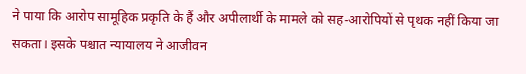ने पाया कि आरोप सामूहिक प्रकृति के हैं और अपीलार्थी के मामले को सह-आरोपियों से पृथक नहीं किया जा सकता। इसके पश्चात न्यायालय ने आजीवन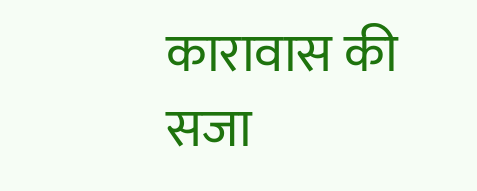कारावास की सजा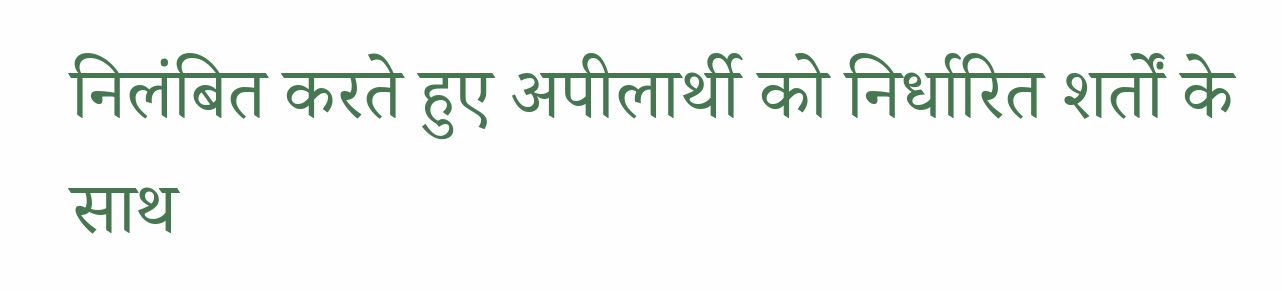निलंबित करते हुए अपीलार्थी को निर्धारित शर्तों के साथ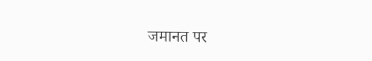जमानत पर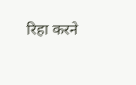रिहा करने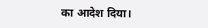का आदेश दिया।